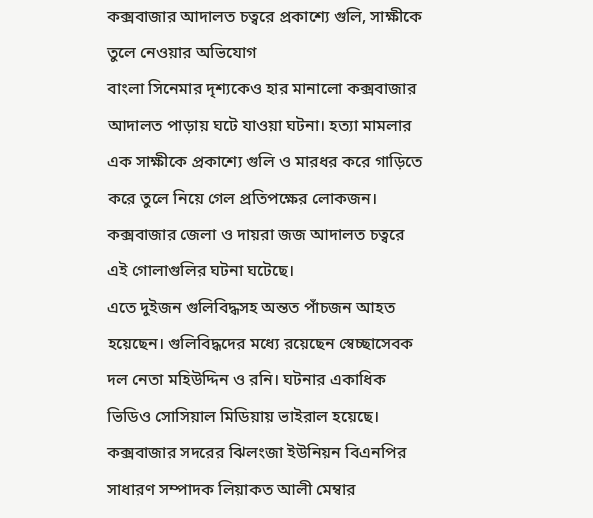কক্সবাজার আদালত চত্বরে প্রকাশ্যে গুলি, সাক্ষীকে তুলে নেওয়ার অভিযোগ
বাংলা সিনেমার দৃশ্যকেও হার মানালো কক্সবাজার আদালত পাড়ায় ঘটে যাওয়া ঘটনা। হত্যা মামলার এক সাক্ষীকে প্রকাশ্যে গুলি ও মারধর করে গাড়িতে করে তুলে নিয়ে গেল প্রতিপক্ষের লোকজন। কক্সবাজার জেলা ও দায়রা জজ আদালত চত্বরে এই গোলাগুলির ঘটনা ঘটেছে।
এতে দুইজন গুলিবিদ্ধসহ অন্তত পাঁচজন আহত হয়েছেন। গুলিবিদ্ধদের মধ্যে রয়েছেন স্বেচ্ছাসেবক দল নেতা মহিউদ্দিন ও রনি। ঘটনার একাধিক ভিডিও সোসিয়াল মিডিয়ায় ভাইরাল হয়েছে।
কক্সবাজার সদরের ঝিলংজা ইউনিয়ন বিএনপির সাধারণ সম্পাদক লিয়াকত আলী মেম্বার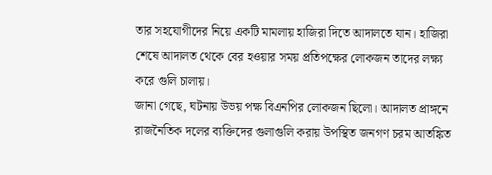তার সহযোগীদের নিয়ে একটি মামলায় হাজিরা দিতে আদালতে যান। হাজিরা শেষে আদালত থেকে বের হওয়ার সময় প্রতিপক্ষের লোকজন তাদের লক্ষ্য করে গুলি চালায়।
জানা গেছে, ঘটনায় উভয় পক্ষ বিএনপির লোকজন ছিলো। আদালত প্রাঙ্গনে রাজনৈতিক দলের ব্যক্তিদের গুলাগুলি করায় উপস্থিত জনগণ চরম আতঙ্কিত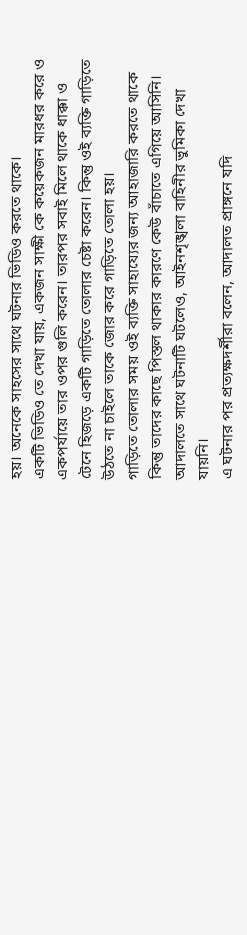হয়। অনেকে সাহসের সাথে ঘটনার ভিডিও করতে থাকে।
একটি ভিডিও তে দেখা যায়, একজন সাক্ষী কে কয়েকজন মারধর করে ও একপর্যায়ে তার ওপর গুলি করেন। তারপর সবাই মিলে থাকে ধাক্কা ও টেনে হিজড়ে একটি গাড়িতে তোলার চেষ্টা করেন। কিন্তু ওই ব্যক্তি গাড়িতে উঠতে না চাইলে তাকে জোর করে গাড়িতে তোলা হয়।
গাড়িতে তোলার সময় ওই ব্যক্তি সাহায্যের জন্য আহাজারি করতে থাকে কিন্তু তাদের কাছে পিস্তল থাকার কারণে কেউ বাঁচাতে এগিয়ে আসিনি। আদালতে সাথে ঘটনাটি ঘটলেও, আইনশৃঙ্খলা বাহিনীর ভুমিকা দেখা যায়নি।
এ ঘটনার পর প্রত্যক্ষদর্শীরা বলেন, আদালত প্রাঙ্গনে যদি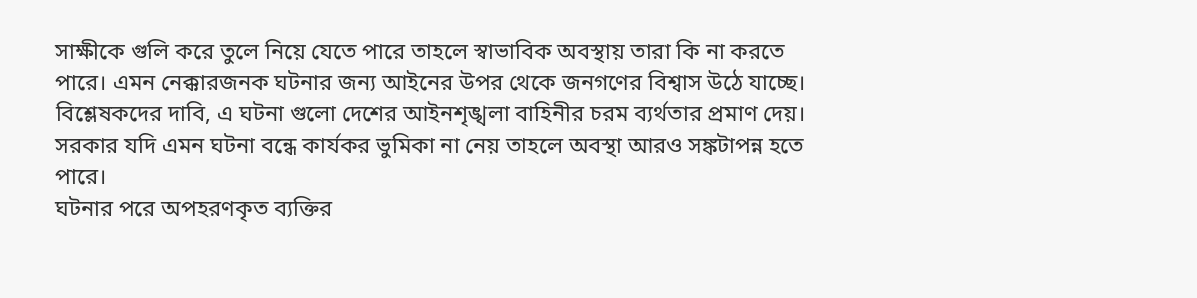সাক্ষীকে গুলি করে তুলে নিয়ে যেতে পারে তাহলে স্বাভাবিক অবস্থায় তারা কি না করতে পারে। এমন নেক্কারজনক ঘটনার জন্য আইনের উপর থেকে জনগণের বিশ্বাস উঠে যাচ্ছে।
বিশ্লেষকদের দাবি, এ ঘটনা গুলো দেশের আইনশৃঙ্খলা বাহিনীর চরম ব্যর্থতার প্রমাণ দেয়। সরকার যদি এমন ঘটনা বন্ধে কার্যকর ভুমিকা না নেয় তাহলে অবস্থা আরও সঙ্কটাপন্ন হতে পারে।
ঘটনার পরে অপহরণকৃত ব্যক্তির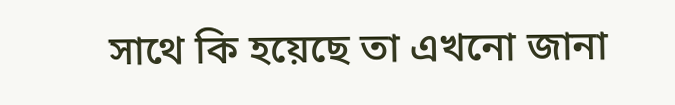সাথে কি হয়েছে তা এখনো জানা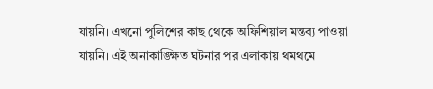যায়নি। এখনো পুলিশের কাছ থেকে অফিশিয়াল মন্তব্য পাওয়া যায়নি। এই অনাকাঙ্ক্ষিত ঘটনার পর এলাকায় থমথমে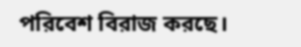পরিবেশ বিরাজ করছে।